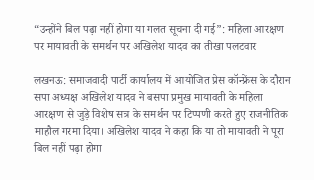“उन्होंने बिल पढ़ा नहीं होगा या गलत सूचना दी गई”: महिला आरक्षण पर मायावती के समर्थन पर अखिलेश यादव का तीखा पलटवार

लखनऊ: समाजवादी पार्टी कार्यालय में आयोजित प्रेस कॉन्फ्रेंस के दौरान सपा अध्यक्ष अखिलेश यादव ने बसपा प्रमुख मायावती के महिला आरक्षण से जुड़े विशेष सत्र के समर्थन पर टिप्पणी करते हुए राजनीतिक माहौल गरमा दिया। अखिलेश यादव ने कहा कि या तो मायावती ने पूरा बिल नहीं पढ़ा होगा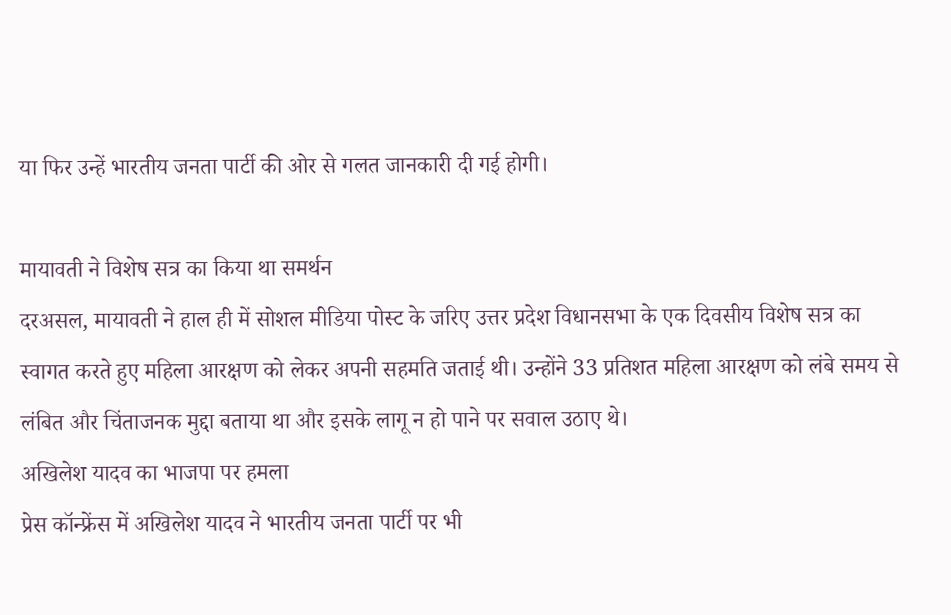या फिर उन्हें भारतीय जनता पार्टी की ओर से गलत जानकारी दी गई होगी।

मायावती ने विशेष सत्र का किया था समर्थन
दरअसल, मायावती ने हाल ही में सोशल मीडिया पोस्ट के जरिए उत्तर प्रदेश विधानसभा के एक दिवसीय विशेष सत्र का स्वागत करते हुए महिला आरक्षण को लेकर अपनी सहमति जताई थी। उन्होंने 33 प्रतिशत महिला आरक्षण को लंबे समय से लंबित और चिंताजनक मुद्दा बताया था और इसके लागू न हो पाने पर सवाल उठाए थे।
अखिलेश यादव का भाजपा पर हमला
प्रेस कॉन्फ्रेंस में अखिलेश यादव ने भारतीय जनता पार्टी पर भी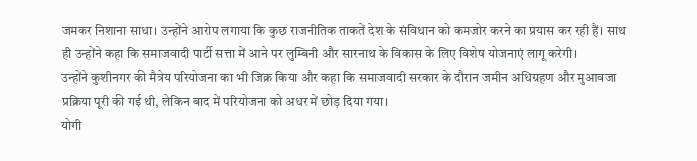जमकर निशाना साधा। उन्होंने आरोप लगाया कि कुछ राजनीतिक ताकतें देश के संविधान को कमजोर करने का प्रयास कर रही हैं। साथ ही उन्होंने कहा कि समाजवादी पार्टी सत्ता में आने पर लुम्बिनी और सारनाथ के विकास के लिए विशेष योजनाएं लागू करेगी।
उन्होंने कुशीनगर की मैत्रेय परियोजना का भी जिक्र किया और कहा कि समाजवादी सरकार के दौरान जमीन अधिग्रहण और मुआवजा प्रक्रिया पूरी की गई थी, लेकिन बाद में परियोजना को अधर में छोड़ दिया गया।
योगी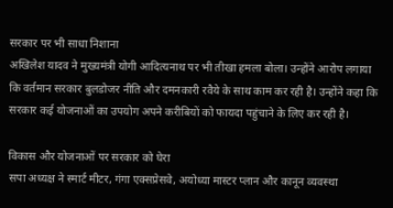सरकार पर भी साधा निशाना
अखिलेश यादव ने मुख्यमंत्री योगी आदित्यनाथ पर भी तीखा हमला बोला। उन्होंने आरोप लगाया कि वर्तमान सरकार बुलडोजर नीति और दमनकारी रवैये के साथ काम कर रही है। उन्होंने कहा कि सरकार कई योजनाओं का उपयोग अपने करीबियों को फायदा पहुंचाने के लिए कर रही है।

विकास और योजनाओं पर सरकार को घेरा
सपा अध्यक्ष ने स्मार्ट मीटर, गंगा एक्सप्रेसवे, अयोध्या मास्टर प्लान और कानून व्यवस्था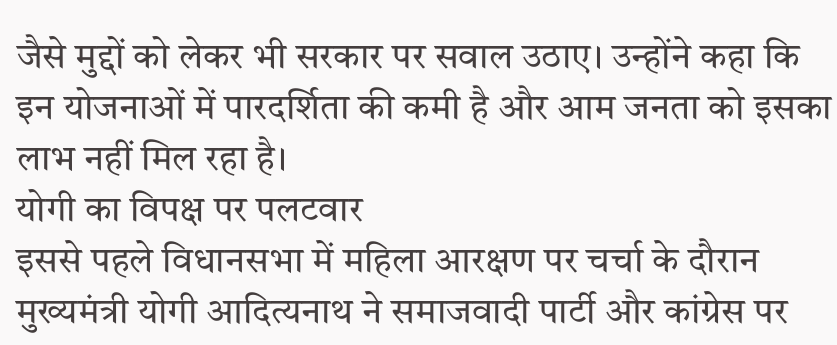जैसे मुद्दों को लेकर भी सरकार पर सवाल उठाए। उन्होंने कहा कि इन योजनाओं में पारदर्शिता की कमी है और आम जनता को इसका लाभ नहीं मिल रहा है।
योगी का विपक्ष पर पलटवार
इससे पहले विधानसभा में महिला आरक्षण पर चर्चा के दौरान मुख्यमंत्री योगी आदित्यनाथ ने समाजवादी पार्टी और कांग्रेस पर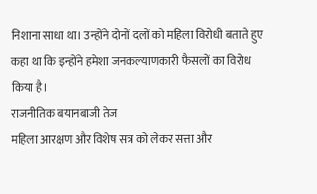निशाना साधा था। उन्होंने दोनों दलों को महिला विरोधी बताते हुए कहा था कि इन्होंने हमेशा जनकल्याणकारी फैसलों का विरोध किया है।
राजनीतिक बयानबाजी तेज
महिला आरक्षण और विशेष सत्र को लेकर सत्ता और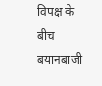विपक्ष के बीच बयानबाजी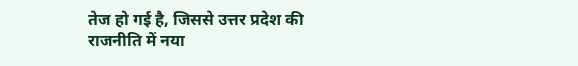तेज हो गई है, जिससे उत्तर प्रदेश की राजनीति में नया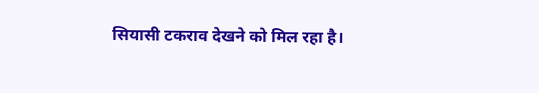सियासी टकराव देखने को मिल रहा है।